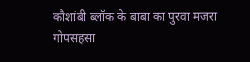कौशांबी ब्लॉक के बाबा का पुरवा मजरा गोपसहसा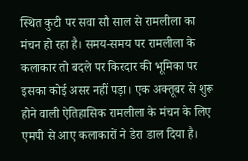स्थित कुटी पर सवा सौ साल से रामलीला का मंचन हो रहा है। समय-समय पर रामलीला के कलाकार तो बदले पर किरदार की भूमिका पर इसका कोई असर नहीं पड़ा। एक अक्तूबर से शुरू होने वाली ऐतिहासिक रामलीला के मंचन के लिए एमपी से आए कलाकारों ने डेरा डाल दिया है।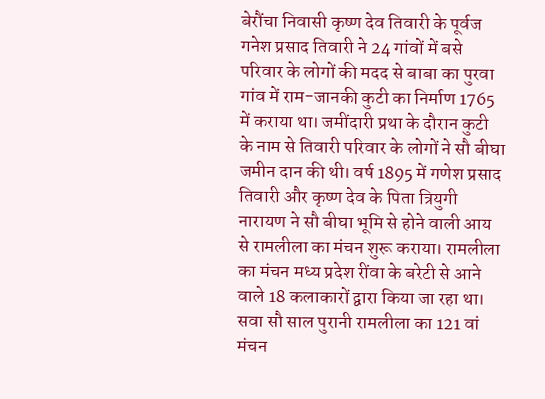बेरौंचा निवासी कृष्ण देव तिवारी के पूर्वज गनेश प्रसाद तिवारी ने 24 गांवों में बसे परिवार के लोगों की मदद से बाबा का पुरवा गांव में राम-जानकी कुटी का निर्माण 1765 में कराया था। जमींदारी प्रथा के दौरान कुटी के नाम से तिवारी परिवार के लोगों ने सौ बीघा जमीन दान की थी। वर्ष 1895 में गणेश प्रसाद तिवारी और कृष्ण देव के पिता त्रियुगी नारायण ने सौ बीघा भूमि से होने वाली आय से रामलीला का मंचन शुरू कराया। रामलीला का मंचन मध्य प्रदेश रींवा के बरेटी से आने वाले 18 कलाकारों द्वारा किया जा रहा था।
सवा सौ साल पुरानी रामलीला का 121 वां मंचन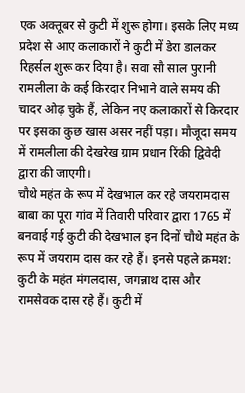एक अक्तूबर से कुटी में शुरू होगा। इसके लिए मध्य प्रदेश से आए कलाकारों ने कुटी में डेरा डालकर रिहर्सल शुरू कर दिया है। सवा सौ साल पुरानी रामलीला के कई किरदार निभाने वाले समय की चादर ओढ़ चुके हैं, लेकिन नए कलाकारों से किरदार पर इसका कुछ खास असर नहीं पड़ा। मौजूदा समय में रामलीला की देखरेख ग्राम प्रधान रिंकी द्विवेदी द्वारा की जाएगी।
चौथे महंत के रूप में देखभाल कर रहे जयरामदास
बाबा का पूरा गांव में तिवारी परिवार द्वारा 1765 में बनवाई गई कुटी की देखभाल इन दिनों चौथे महंत के रूप में जयराम दास कर रहे हैं। इनसे पहले क्रमश: कुटी के महंत मंगलदास, जगन्नाथ दास और रामसेवक दास रहे हैं। कुटी में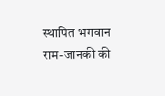स्थापित भगवान राम-जानकी की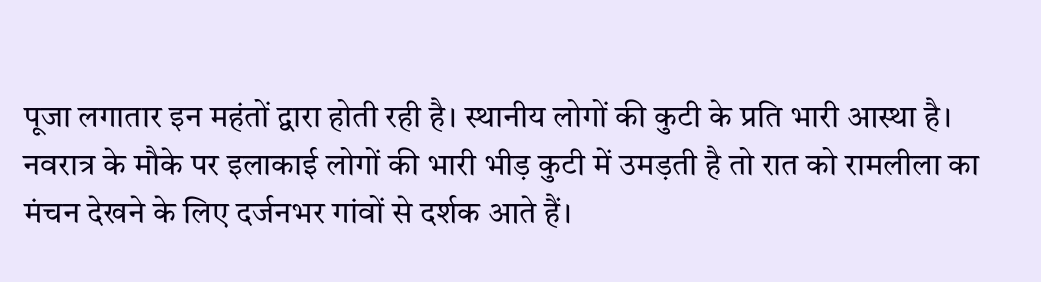पूजा लगातार इन महंतों द्वारा होती रही है। स्थानीय लोगों की कुटी के प्रति भारी आस्था है। नवरात्र के मौके पर इलाकाई लोगों की भारी भीड़ कुटी में उमड़ती है तो रात को रामलीला का मंचन देखने के लिए दर्जनभर गांवों से दर्शक आते हैं।